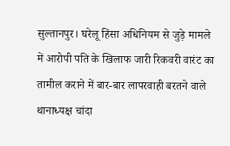सुल्तानपुर। घरेलू हिंसा अधिनियम से जुड़े मामले में आरोपी पति के खिलाफ जारी रिकवरी वारंट का तामील कराने में बार-बार लापरवाही बरतने वाले थानाध्यक्ष चांदा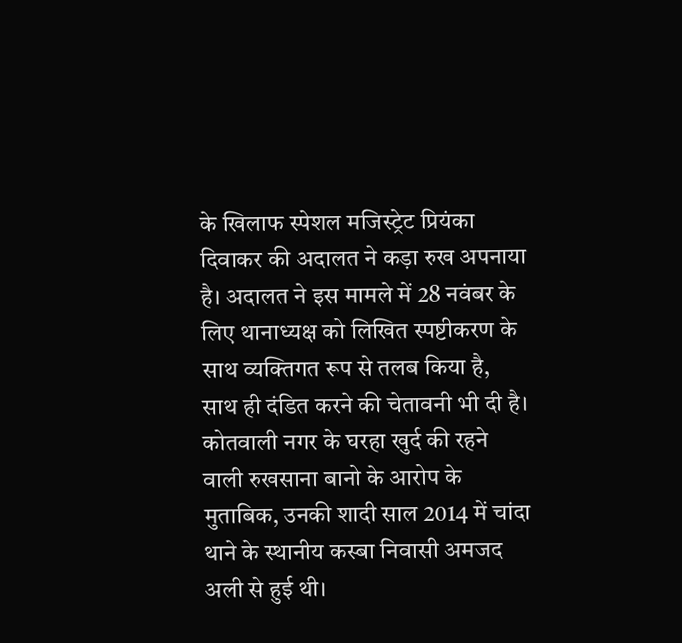के खिलाफ स्पेशल मजिस्ट्रेट प्रियंका दिवाकर की अदालत ने कड़ा रुख अपनाया है। अदालत ने इस मामले में 28 नवंबर के लिए थानाध्यक्ष को लिखित स्पष्टीकरण के साथ व्यक्तिगत रूप से तलब किया है, साथ ही दंडित करने की चेतावनी भी दी है।
कोतवाली नगर के घरहा खुर्द की रहने वाली रुखसाना बानो के आरोप के मुताबिक, उनकी शादी साल 2014 में चांदा थाने के स्थानीय कस्बा निवासी अमजद अली से हुई थी।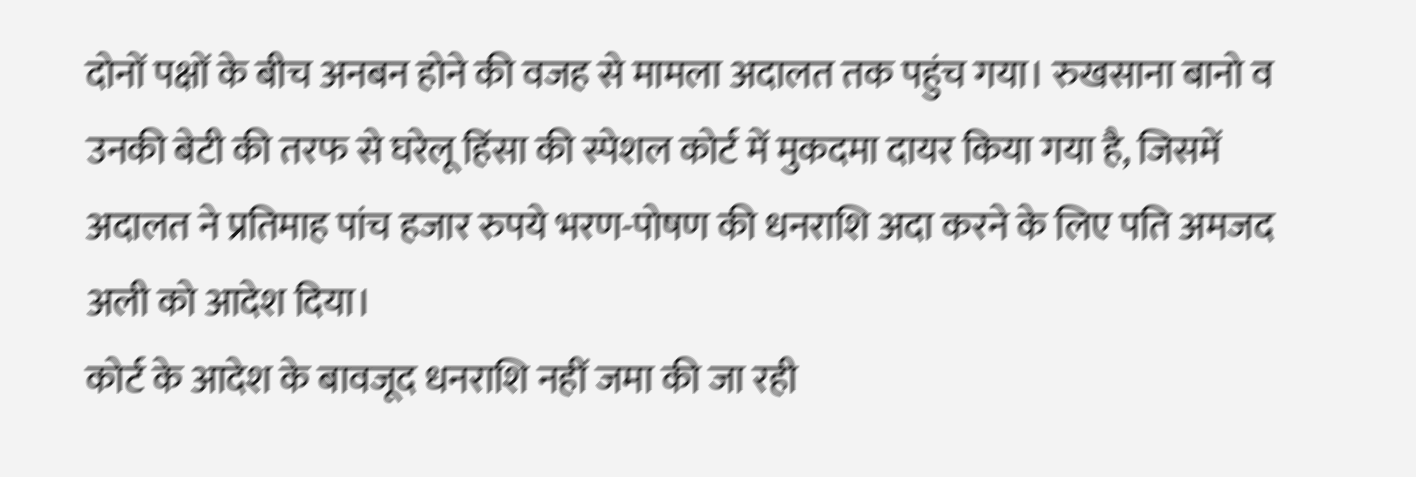दोनों पक्षों के बीच अनबन होने की वजह से मामला अदालत तक पहुंच गया। रुखसाना बानो व उनकी बेटी की तरफ से घरेलू हिंसा की स्पेशल कोर्ट में मुकदमा दायर किया गया है, जिसमें अदालत ने प्रतिमाह पांच हजार रुपये भरण-पोषण की धनराशि अदा करने के लिए पति अमजद अली को आदेश दिया।
कोर्ट के आदेश के बावजूद धनराशि नहीं जमा की जा रही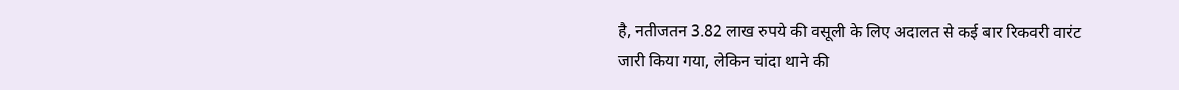है, नतीजतन 3.82 लाख रुपये की वसूली के लिए अदालत से कई बार रिकवरी वारंट जारी किया गया, लेकिन चांदा थाने की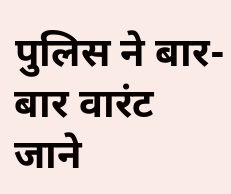पुलिस ने बार-बार वारंट जाने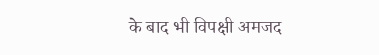के बाद भी विपक्षी अमजद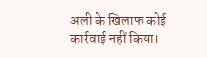अली के खिलाफ कोई कार्रवाई नहीं किया।